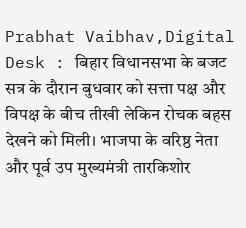Prabhat Vaibhav,Digital Desk : बिहार विधानसभा के बजट सत्र के दौरान बुधवार को सत्ता पक्ष और विपक्ष के बीच तीखी लेकिन रोचक बहस देखने को मिली। भाजपा के वरिष्ठ नेता और पूर्व उप मुख्यमंत्री तारकिशोर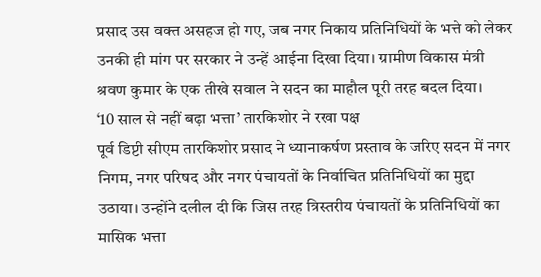प्रसाद उस वक्त असहज हो गए, जब नगर निकाय प्रतिनिधियों के भत्ते को लेकर उनकी ही मांग पर सरकार ने उन्हें आईना दिखा दिया। ग्रामीण विकास मंत्री श्रवण कुमार के एक तीखे सवाल ने सदन का माहौल पूरी तरह बदल दिया।
‘10 साल से नहीं बढ़ा भत्ता’ तारकिशोर ने रखा पक्ष
पूर्व डिप्टी सीएम तारकिशोर प्रसाद ने ध्यानाकर्षण प्रस्ताव के जरिए सदन में नगर निगम, नगर परिषद और नगर पंचायतों के निर्वाचित प्रतिनिधियों का मुद्दा उठाया। उन्होंने दलील दी कि जिस तरह त्रिस्तरीय पंचायतों के प्रतिनिधियों का मासिक भत्ता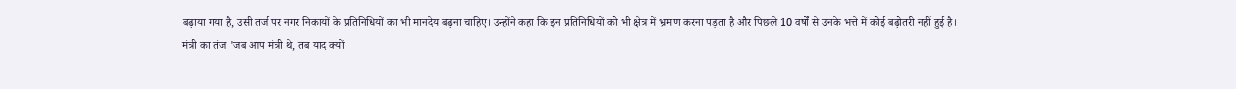बढ़ाया गया है, उसी तर्ज पर नगर निकायों के प्रतिनिधियों का भी मानदेय बढ़ना चाहिए। उन्होंने कहा कि इन प्रतिनिधियों को भी क्षेत्र में भ्रमण करना पड़ता है और पिछले 10 वर्षों से उनके भत्ते में कोई बढ़ोतरी नहीं हुई है।
मंत्री का तंज 'जब आप मंत्री थे, तब याद क्यों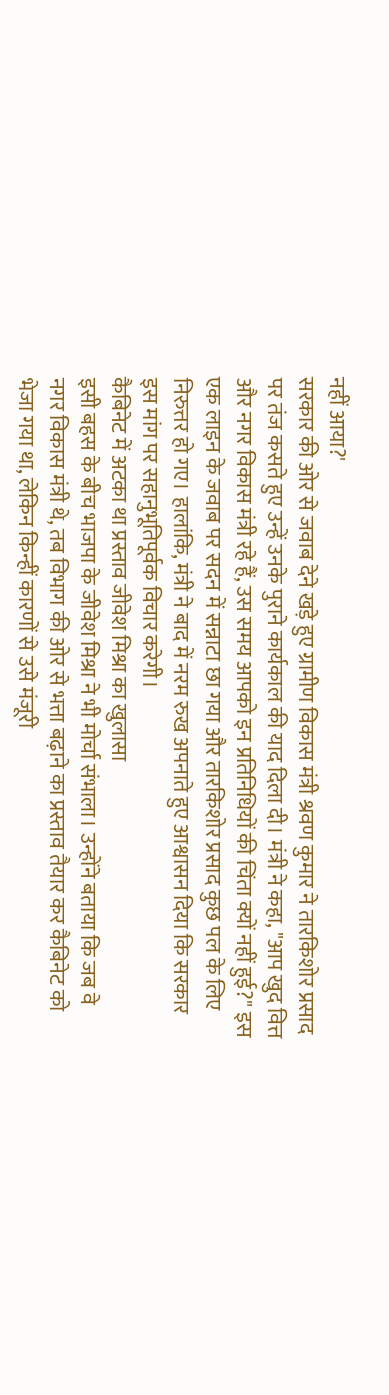नहीं आया?'
सरकार की ओर से जवाब देने खड़े हुए ग्रामीण विकास मंत्री श्रवण कुमार ने तारकिशोर प्रसाद पर तंज कसते हुए उन्हें उनके पुराने कार्यकाल की याद दिला दी। मंत्री ने कहा, "आप खुद वित्त और नगर विकास मंत्री रहे हैं, उस समय आपको इन प्रतिनिधियों की चिंता क्यों नहीं हुई?" इस एक लाइन के जवाब पर सदन में सन्नाटा छा गया और तारकिशोर प्रसाद कुछ पल के लिए निरुत्तर हो गए। हालांकि, मंत्री ने बाद में नरम रुख अपनाते हुए आश्वासन दिया कि सरकार इस मांग पर सहानुभूतिपूर्वक विचार करेगी।
कैबिनेट में अटका था प्रस्ताव जीवेश मिश्रा का खुलासा
इसी बहस के बीच भाजपा के जीवेश मिश्रा ने भी मोर्चा संभाला। उन्होंने बताया कि जब वे नगर विकास मंत्री थे, तब विभाग की ओर से भत्ता बढ़ाने का प्रस्ताव तैयार कर कैबिनेट को भेजा गया था, लेकिन किन्हीं कारणों से उसे मंजूरी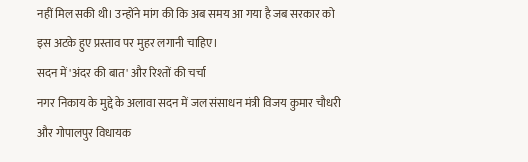नहीं मिल सकी थी। उन्होंने मांग की कि अब समय आ गया है जब सरकार को इस अटके हुए प्रस्ताव पर मुहर लगानी चाहिए।
सदन में 'अंदर की बात' और रिश्तों की चर्चा
नगर निकाय के मुद्दे के अलावा सदन में जल संसाधन मंत्री विजय कुमार चौधरी और गोपालपुर विधायक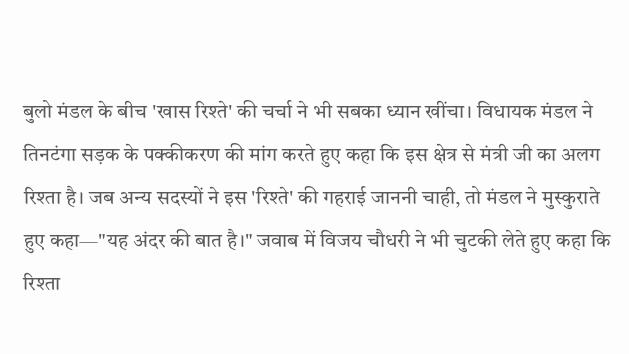बुलो मंडल के बीच 'खास रिश्ते' की चर्चा ने भी सबका ध्यान खींचा। विधायक मंडल ने तिनटंगा सड़क के पक्कीकरण की मांग करते हुए कहा कि इस क्षेत्र से मंत्री जी का अलग रिश्ता है। जब अन्य सदस्यों ने इस 'रिश्ते' की गहराई जाननी चाही, तो मंडल ने मुस्कुराते हुए कहा—"यह अंदर की बात है।" जवाब में विजय चौधरी ने भी चुटकी लेते हुए कहा कि रिश्ता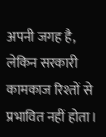अपनी जगह है, लेकिन सरकारी कामकाज रिश्तों से प्रभावित नहीं होता।